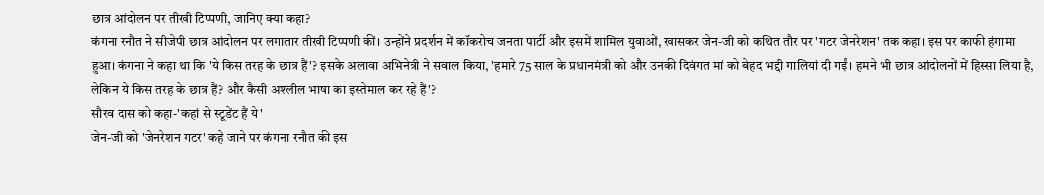छात्र आंदोलन पर तीखी टिप्पणी, जानिए क्या कहा?
कंगना रनौत ने सीजेपी छात्र आंदोलन पर लगातार तीखी टिप्पणी कीं। उन्होंने प्रदर्शन में कॉकरोच जनता पार्टी और इसमें शामिल युवाओं, खासकर जेन-जी को कथित तौर पर 'गटर जेनरेशन' तक कहा। इस पर काफी हंगामा हुआ। कंगना ने कहा था कि 'ये किस तरह के छात्र हैं'? इसके अलावा अभिनेत्री ने सवाल किया, 'हमारे 75 साल के प्रधानमंत्री को और उनकी दिवंगत मां को बेहद भद्दी गालियां दी गईं। हमने भी छात्र आंदोलनों में हिस्सा लिया है, लेकिन ये किस तरह के छात्र हैं? और कैसी अश्लील भाषा का इस्तेमाल कर रहे हैं'?
सौरव दास को कहा-'कहां से स्टूडेंट हैं ये'
जेन-जी को 'जेनरेशन गटर' कहे जाने पर कंगना रनौत की इस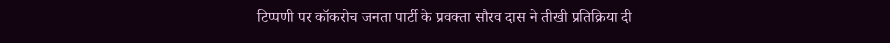टिप्पणी पर कॉकरोच जनता पार्टी के प्रवक्ता सौरव दास ने तीखी प्रतिक्रिया दी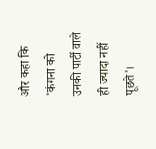और कहा कि 'कंगना को उनकी पार्टी वाले ही ज्यादा नहीं पूछते'।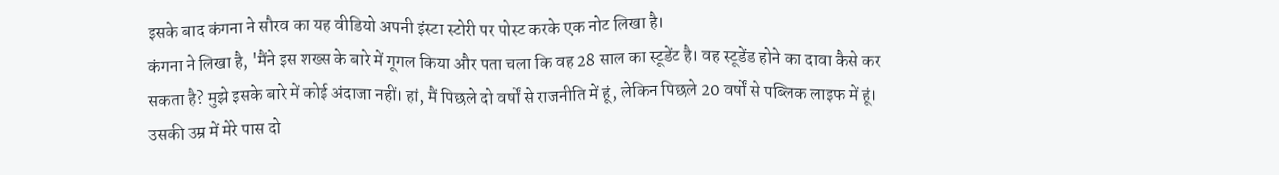इसके बाद कंगना ने सौरव का यह वीडियो अपनी इंस्टा स्टोरी पर पोस्ट करके एक नोट लिखा है।
कंगना ने लिखा है, 'मैंने इस शख्स के बारे में गूगल किया और पता चला कि वह 28 साल का स्टूडेंट है। वह स्टूडेंड होने का दावा कैसे कर सकता है? मुझे इसके बारे में कोई अंदाजा नहीं। हां, मैं पिछले दो वर्षों से राजनीति में हूं, लेकिन पिछले 20 वर्षों से पब्लिक लाइफ में हूं। उसकी उम्र में मेरे पास दो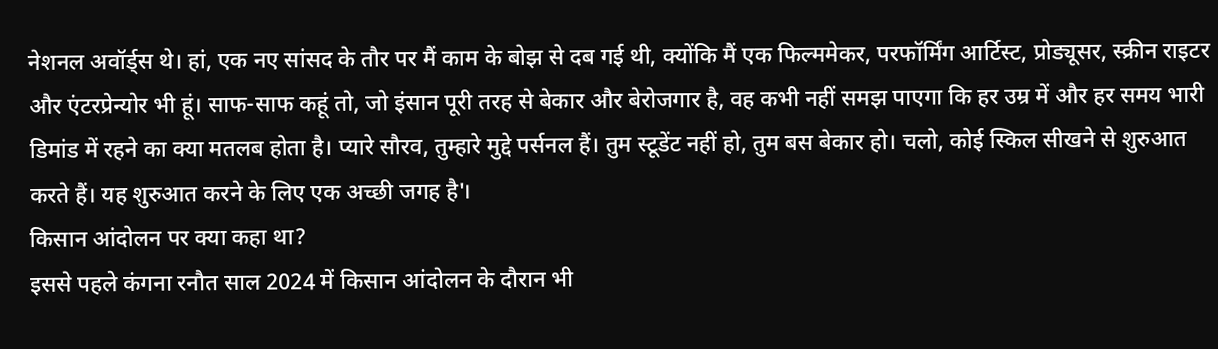नेशनल अवॉर्ड्स थे। हां, एक नए सांसद के तौर पर मैं काम के बोझ से दब गई थी, क्योंकि मैं एक फिल्ममेकर, परफॉर्मिंग आर्टिस्ट, प्रोड्यूसर, स्क्रीन राइटर और एंटरप्रेन्योर भी हूं। साफ-साफ कहूं तो, जो इंसान पूरी तरह से बेकार और बेरोजगार है, वह कभी नहीं समझ पाएगा कि हर उम्र में और हर समय भारी डिमांड में रहने का क्या मतलब होता है। प्यारे सौरव, तुम्हारे मुद्दे पर्सनल हैं। तुम स्टूडेंट नहीं हो, तुम बस बेकार हो। चलो, कोई स्किल सीखने से शुरुआत करते हैं। यह शुरुआत करने के लिए एक अच्छी जगह है'।
किसान आंदोलन पर क्या कहा था?
इससे पहले कंगना रनौत साल 2024 में किसान आंदोलन के दौरान भी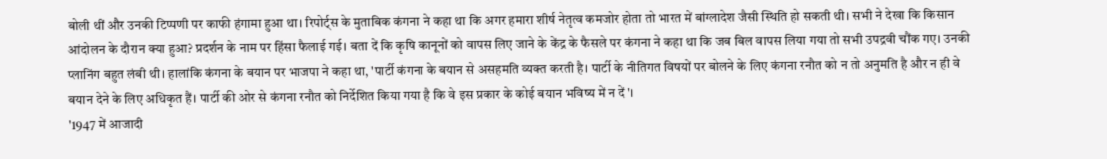बोली थीं और उनकी टिप्पणी पर काफी हंगामा हुआ था। रिपोर्ट्स के मुताबिक कंगना ने कहा था कि अगर हमारा शीर्ष नेतृत्व कमजोर होता तो भारत में बांग्लादेश जैसी स्थिति हो सकती थी। सभी ने देखा कि किसान आंदोलन के दौरान क्या हुआ? प्रदर्शन के नाम पर हिंसा फैलाई गई। बता दें कि कृषि कानूनों को वापस लिए जाने के केंद्र के फैसले पर कंगना ने कहा था कि जब बिल वापस लिया गया तो सभी उपद्रवी चौंक गए। उनकी प्लानिंग बहुत लंबी थी। हालांकि कंगना के बयान पर भाजपा ने कहा था, 'पार्टी कंगना के बयान से असहमति व्यक्त करती है। पार्टी के नीतिगत विषयों पर बोलने के लिए कंगना रनौत को न तो अनुमति है और न ही वे बयान देने के लिए अधिकृत हैं। पार्टी की ओर से कंगना रनौत को निर्देशित किया गया है कि वे इस प्रकार के कोई बयान भविष्य में न दें'।
'1947 में आजादी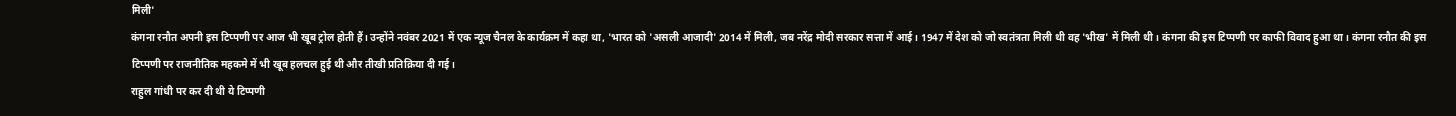मिली'
कंगना रनौत अपनी इस टिप्पणी पर आज भी खूब ट्रोल होती हैं। उन्होंने नवंबर 2021 में एक न्यूज चैनल के कार्यक्रम में कहा था, 'भारत को 'असली आजादी' 2014 में मिली, जब नरेंद्र मोदी सरकार सत्ता में आई। 1947 में देश को जो स्वतंत्रता मिली थी वह 'भीख' में मिली थी। कंगना की इस टिप्पणी पर काफी विवाद हुआ था। कंगना रनौत की इस टिप्पणी पर राजनीतिक महकमे में भी खूब हलचल हुई थी और तीखी प्रतिक्रिया दी गई।
राहुल गांधी पर कर दी थी ये टिप्पणी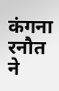कंगना रनौत ने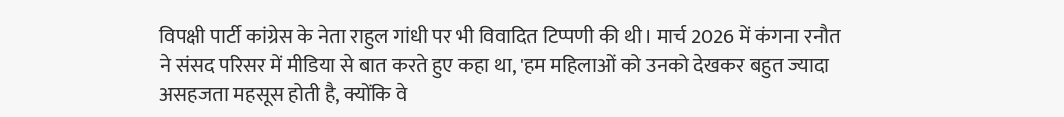विपक्षी पार्टी कांग्रेस के नेता राहुल गांधी पर भी विवादित टिप्पणी की थी। मार्च 2026 में कंगना रनौत ने संसद परिसर में मीडिया से बात करते हुए कहा था, 'हम महिलाओं को उनको देखकर बहुत ज्यादा असहजता महसूस होती है, क्योंकि वे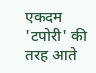एकदम 'टपोरी' की तरह आते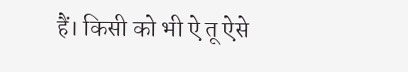हैं। किसी को भी ऐ तू ऐसे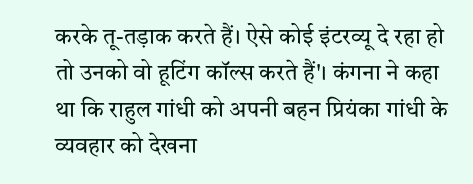करके तू-तड़ाक करते हैं। ऐसे कोई इंटरव्यू दे रहा हो तो उनको वो हूटिंग कॉल्स करते हैं'। कंगना ने कहा था कि राहुल गांधी को अपनी बहन प्रियंका गांधी के व्यवहार को देखना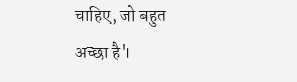चाहिए, जो बहुत अच्छा है'।